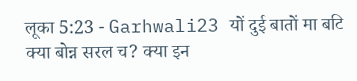लूका 5:23 - Garhwali23 यों दुई बातों मा बटि क्या बोन्न सरल च? क्या इन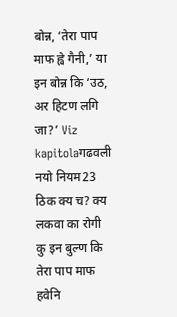बोन्न, ‘तेरा पाप माफ ह्वे गैनी,’ या इन बोन्न कि ‘उठ, अर हिटण लगि जा?’ Viz kapitolaगढवली नयो नियम23 ठिक क्य च? क्य लकवा का रोगी कु इन बुल्ण कि तेरा पाप माफ हवेनि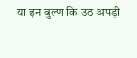या इन बुल्ण कि उठ अपड़ी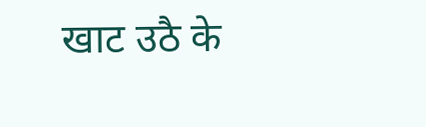खाट उठै के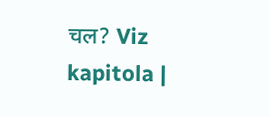चल? Viz kapitola |